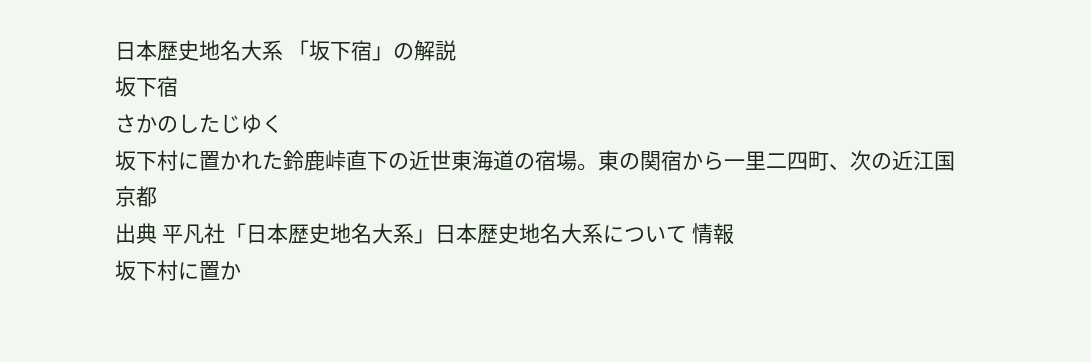日本歴史地名大系 「坂下宿」の解説
坂下宿
さかのしたじゆく
坂下村に置かれた鈴鹿峠直下の近世東海道の宿場。東の関宿から一里二四町、次の近江国
京都
出典 平凡社「日本歴史地名大系」日本歴史地名大系について 情報
坂下村に置か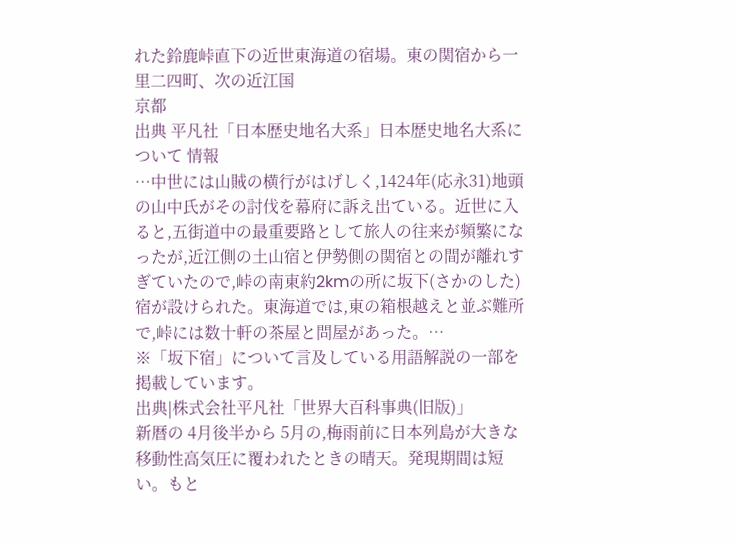れた鈴鹿峠直下の近世東海道の宿場。東の関宿から一里二四町、次の近江国
京都
出典 平凡社「日本歴史地名大系」日本歴史地名大系について 情報
…中世には山賊の横行がはげしく,1424年(応永31)地頭の山中氏がその討伐を幕府に訴え出ている。近世に入ると,五街道中の最重要路として旅人の往来が頻繁になったが,近江側の土山宿と伊勢側の関宿との間が離れすぎていたので,峠の南東約2kmの所に坂下(さかのした)宿が設けられた。東海道では,東の箱根越えと並ぶ難所で,峠には数十軒の茶屋と問屋があった。…
※「坂下宿」について言及している用語解説の一部を掲載しています。
出典|株式会社平凡社「世界大百科事典(旧版)」
新暦の 4月後半から 5月の,梅雨前に日本列島が大きな移動性高気圧に覆われたときの晴天。発現期間は短い。もと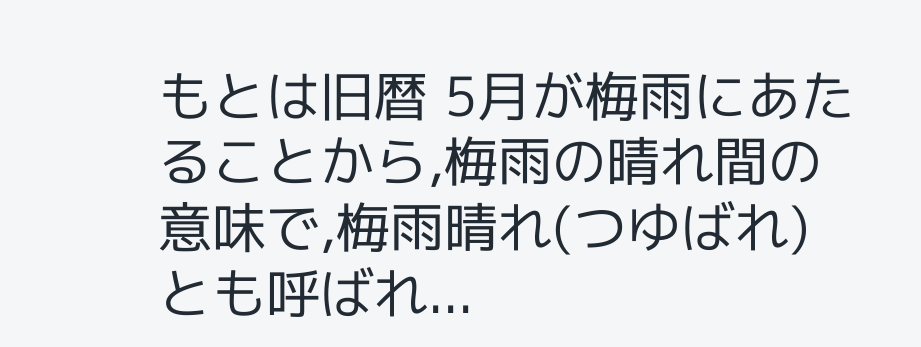もとは旧暦 5月が梅雨にあたることから,梅雨の晴れ間の意味で,梅雨晴れ(つゆばれ)とも呼ばれ...